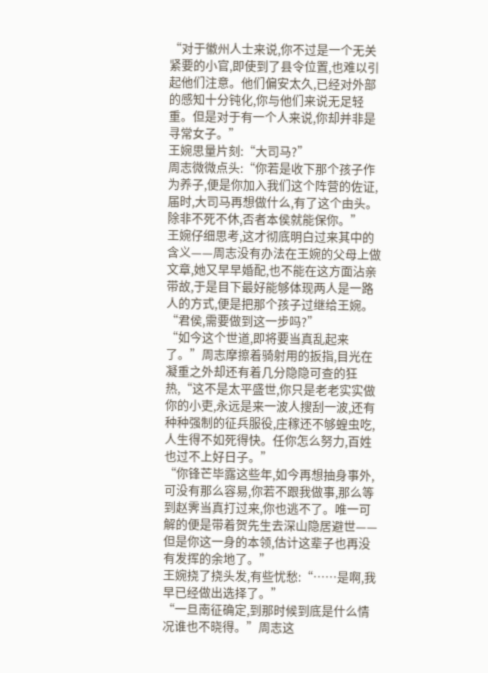“对于徽州人士来说,你不过是一个无关紧要的小官,即使到了县令位置,也难以引起他们注意。他们偏安太久,已经对外部的感知十分钝化,你与他们来说无足轻重。但是对于有一个人来说,你却并非是寻常女子。”
王婉思量片刻:“大司马?”
周志微微点头:“你若是收下那个孩子作为养子,便是你加入我们这个阵营的佐证,届时,大司马再想做什么,有了这个由头。除非不死不休,否者本侯就能保你。”
王婉仔细思考,这才彻底明白过来其中的含义——周志没有办法在王婉的父母上做文章,她又早早婚配,也不能在这方面沾亲带故,于是目下最好能够体现两人是一路人的方式,便是把那个孩子过继给王婉。
“君侯,需要做到这一步吗?”
“如今这个世道,即将要当真乱起来了。”周志摩擦着骑射用的扳指,目光在凝重之外却还有着几分隐隐可查的狂热,“这不是太平盛世,你只是老老实实做你的小吏,永远是来一波人搜刮一波,还有种种强制的征兵服役,庄稼还不够蝗虫吃,人生得不如死得快。任你怎么努力,百姓也过不上好日子。”
“你锋芒毕露这些年,如今再想抽身事外,可没有那么容易,你若不跟我做事,那么等到赵霁当真打过来,你也逃不了。唯一可解的便是带着贺先生去深山隐居避世——但是你这一身的本领,估计这辈子也再没有发挥的余地了。”
王婉挠了挠头发,有些忧愁:“……是啊,我早已经做出选择了。”
“一旦南征确定,到那时候到底是什么情况谁也不晓得。”周志这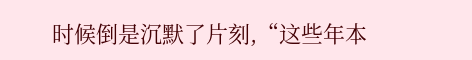时候倒是沉默了片刻,“这些年本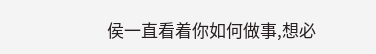侯一直看着你如何做事,想必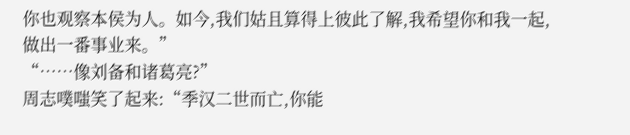你也观察本侯为人。如今,我们姑且算得上彼此了解,我希望你和我一起,做出一番事业来。”
“……像刘备和诸葛亮?”
周志噗嗤笑了起来:“季汉二世而亡,你能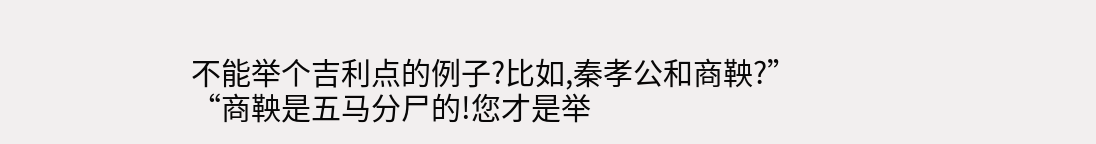不能举个吉利点的例子?比如,秦孝公和商鞅?”
“商鞅是五马分尸的!您才是举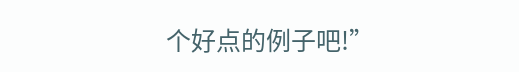个好点的例子吧!”